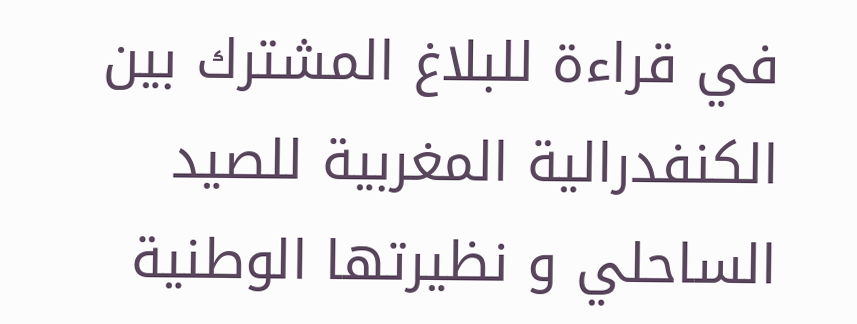في قراءة للبلاغ المشترك بين الكنفدرالية المغربية للصيد الساحلي و نظيرتها الوطنية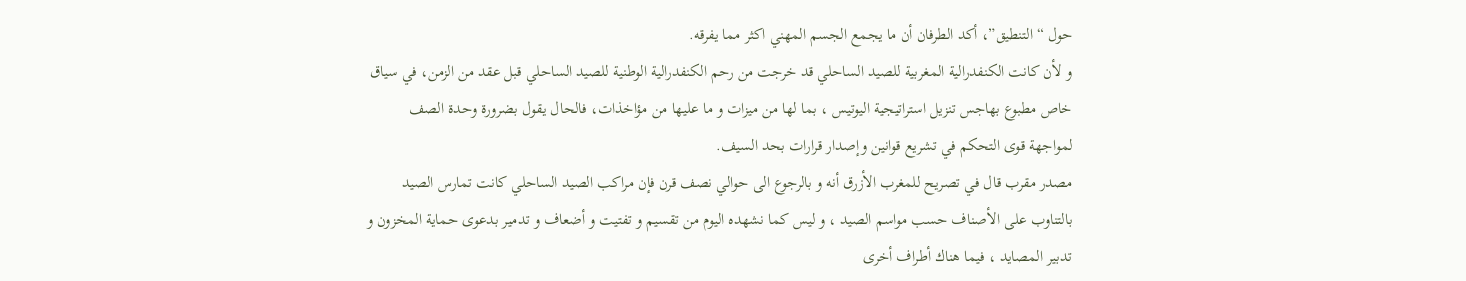حول “التنطيق”، أكد الطرفان أن ما يجمع الجسم المهني اكثر مما يفرقه.
و لأن كانت الكنفدرالية المغربية للصيد الساحلي قد خرجت من رحم الكنفدرالية الوطنية للصيد الساحلي قبل عقد من الزمن، في سياق خاص مطبوع بهاجس تنزيل استراتيجية اليوتيس ، بما لها من ميزات و ما عليها من مؤاخذات، فالحال يقول بضرورة وحدة الصف لمواجهة قوى التحكم في تشريع قوانين وإصدار قرارات بحد السيف.
مصدر مقرب قال في تصريح للمغرب الأزرق أنه و بالرجوع الى حوالي نصف قرن فإن مراكب الصيد الساحلي كانت تمارس الصيد بالتناوب على الأصناف حسب مواسم الصيد ، و ليس كما نشهده اليوم من تقسيم و تفتيت و أضعاف و تدمير بدعوى حماية المخزون و تدبير المصايد ، فيما هناك أطراف أخرى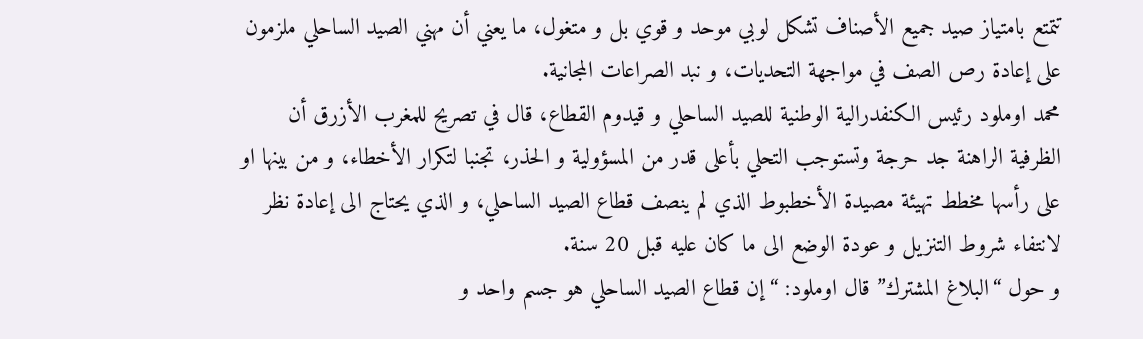تتمتع بامتياز صيد جميع الأصناف تشكل لوبي موحد و قوي بل و متغول، ما يعني أن مهني الصيد الساحلي ملزمون على إعادة رص الصف في مواجهة التحديات، و نبد الصراعات المجانية.
محمد اوملود رئيس الكنفدرالية الوطنية للصيد الساحلي و قيدوم القطاع، قال في تصريح للمغرب الأزرق أن الظرفية الراهنة جد حرجة وتستوجب التحلي بأعلى قدر من المسؤولية و الحذر، تجنبا لتكرار الأخطاء، و من بينها او على رأسها مخطط تهيئة مصيدة الأخطبوط الذي لم ينصف قطاع الصيد الساحلي، و الذي يحتاج الى إعادة نظر لانتفاء شروط التنزيل و عودة الوضع الى ما كان عليه قبل 20 سنة.
و حول “البلاغ المشترك” قال اوملود: “إن قطاع الصيد الساحلي هو جسم واحد و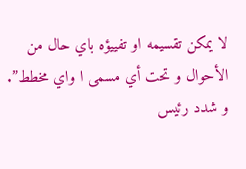لا يمكن تقسيمه او تفييؤه باي حال من الأحوال و تحت أي مسمى ا واي مخطط”.
و شدد رئيس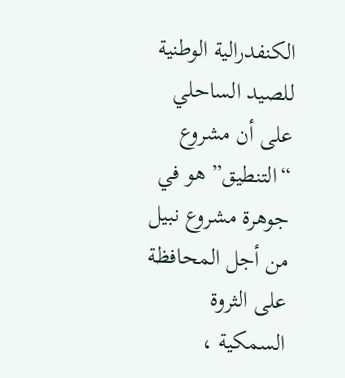الكنفدرالية الوطنية للصيد الساحلي على أن مشروع “التنطيق” هو في جوهرة مشروع نبيل من أجل المحافظة على الثروة السمكية ،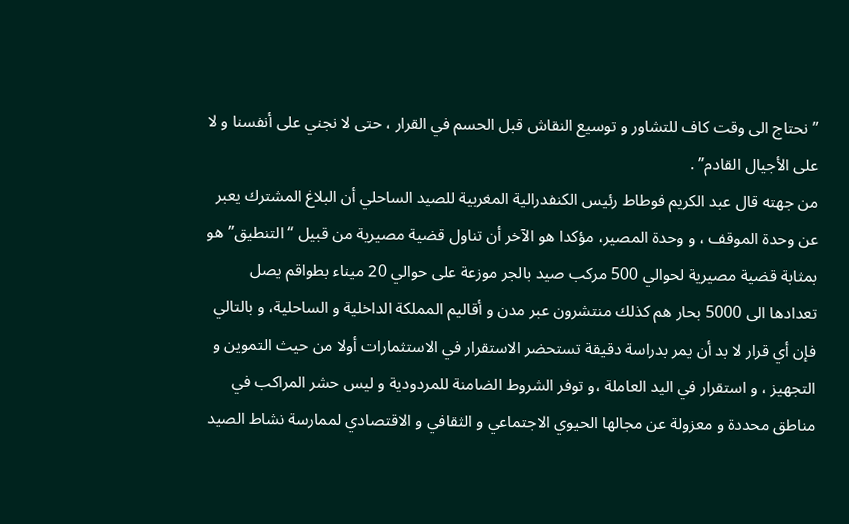” نحتاج الى وقت كاف للتشاور و توسيع النقاش قبل الحسم في القرار ، حتى لا نجني على أنفسنا و لا على الأجيال القادم” .
من جهته قال عبد الكريم فوطاط رئيس الكنفدرالية المغربية للصيد الساحلي أن البلاغ المشترك يعبر عن وحدة الموقف ، و وحدة المصير، مؤكدا هو الآخر أن تناول قضية مصيرية من قبيل “التنطيق”هو بمثابة قضية مصيرية لحوالي 500 مركب صيد بالجر موزعة على حوالي 20 ميناء بطواقم يصل تعدادها الى 5000 بحار هم كذلك منتشرون عبر مدن و أقاليم المملكة الداخلية و الساحلية، و بالتالي فإن أي قرار لا بد أن يمر بدراسة دقيقة تستحضر الاستقرار في الاستثمارات أولا من حيث التموين و التجهيز ، و استقرار في اليد العاملة ،و توفر الشروط الضامنة للمردودية و ليس حشر المراكب في مناطق محددة و معزولة عن مجالها الحيوي الاجتماعي و الثقافي و الاقتصادي لممارسة نشاط الصيد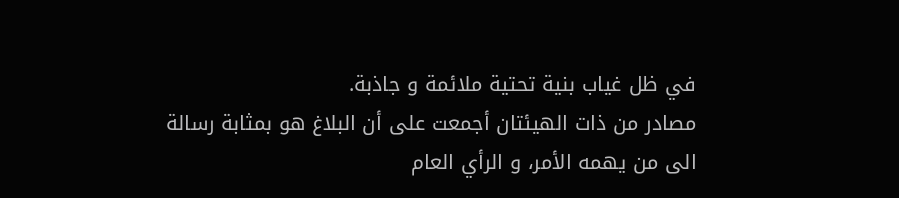في ظل غياب بنية تحتية ملائمة و جاذبة.
مصادر من ذات الهيئتان أجمعت على أن البلاغ هو بمثابة رسالة الى من يهمه الأمر، و الرأي العام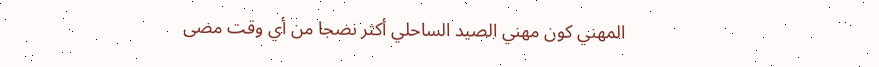المهني كون مهني الصيد الساحلي أكثر نضجا من أي وقت مضى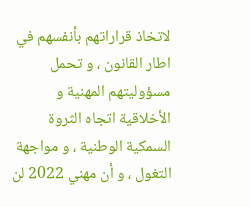لاتخاذ قراراتهم بأنفسهم في اطار القانون ، و تحمل مسؤوليتهم المهنية و الأخلاقية اتجاه الثروة السمكية الوطنية ، و مواجهة التغول ، و أن مهني 2022 لن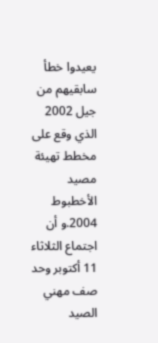يعيدوا خطأ سابقيهم من جيل 2002 الذي وقع على مخطط تهيئة مصيد الأخطبوط 2004.و أن اجتماع الثلاثاء 11 أكتوبر وحد صف مهني الصيد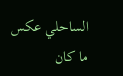الساحلي عكس ما كان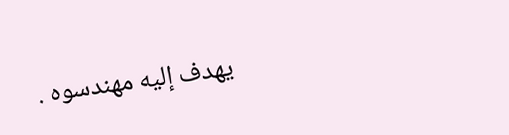يهدف إليه مهندسوه .